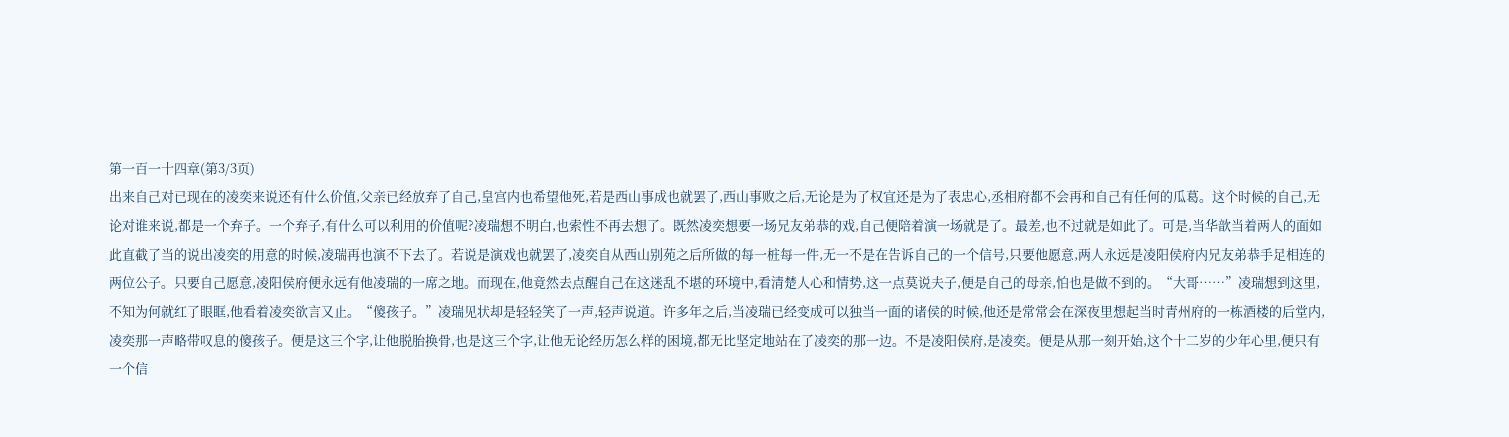第一百一十四章(第3/3页)
出来自己对已现在的凌奕来说还有什么价值,父亲已经放弃了自己,皇宫内也希望他死,若是西山事成也就罢了,西山事败之后,无论是为了权宜还是为了表忠心,丞相府都不会再和自己有任何的瓜葛。这个时候的自己,无论对谁来说,都是一个弃子。一个弃子,有什么可以利用的价值呢?凌瑞想不明白,也索性不再去想了。既然凌奕想要一场兄友弟恭的戏,自己便陪着演一场就是了。最差,也不过就是如此了。可是,当华歆当着两人的面如此直截了当的说出凌奕的用意的时候,凌瑞再也演不下去了。若说是演戏也就罢了,凌奕自从西山别苑之后所做的每一桩每一件,无一不是在告诉自己的一个信号,只要他愿意,两人永远是凌阳侯府内兄友弟恭手足相连的两位公子。只要自己愿意,凌阳侯府便永远有他凌瑞的一席之地。而现在,他竟然去点醒自己在这迷乱不堪的环境中,看清楚人心和情势,这一点莫说夫子,便是自己的母亲,怕也是做不到的。“大哥……”凌瑞想到这里,不知为何就红了眼眶,他看着凌奕欲言又止。“傻孩子。”凌瑞见状却是轻轻笑了一声,轻声说道。许多年之后,当凌瑞已经变成可以独当一面的诸侯的时候,他还是常常会在深夜里想起当时青州府的一栋酒楼的后堂内,凌奕那一声略带叹息的傻孩子。便是这三个字,让他脱胎换骨,也是这三个字,让他无论经历怎么样的困境,都无比坚定地站在了凌奕的那一边。不是凌阳侯府,是凌奕。便是从那一刻开始,这个十二岁的少年心里,便只有一个信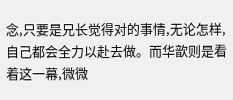念,只要是兄长觉得对的事情,无论怎样,自己都会全力以赴去做。而华歆则是看着这一幕,微微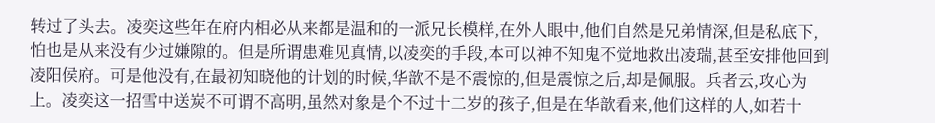转过了头去。凌奕这些年在府内相必从来都是温和的一派兄长模样,在外人眼中,他们自然是兄弟情深,但是私底下,怕也是从来没有少过嫌隙的。但是所谓患难见真情,以凌奕的手段,本可以神不知鬼不觉地救出凌瑞,甚至安排他回到凌阳侯府。可是他没有,在最初知晓他的计划的时候,华歆不是不震惊的,但是震惊之后,却是佩服。兵者云,攻心为上。凌奕这一招雪中送炭不可谓不高明,虽然对象是个不过十二岁的孩子,但是在华歆看来,他们这样的人,如若十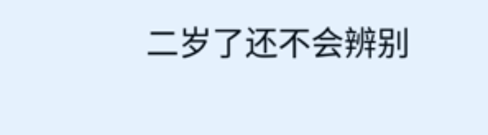二岁了还不会辨别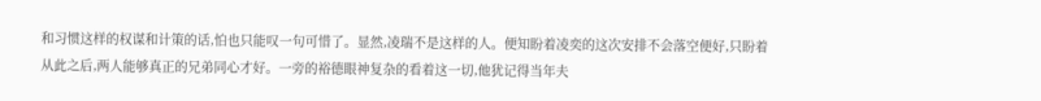和习惯这样的权谋和计策的话,怕也只能叹一句可惜了。显然,凌瑞不是这样的人。便知盼着凌奕的这次安排不会落空便好,只盼着从此之后,两人能够真正的兄弟同心才好。一旁的裕德眼神复杂的看着这一切,他犹记得当年夫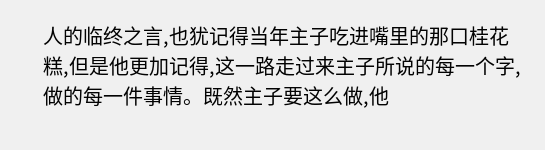人的临终之言,也犹记得当年主子吃进嘴里的那口桂花糕,但是他更加记得,这一路走过来主子所说的每一个字,做的每一件事情。既然主子要这么做,他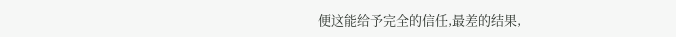便这能给予完全的信任,最差的结果,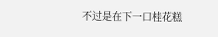不过是在下一口桂花糕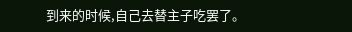到来的时候,自己去替主子吃罢了。